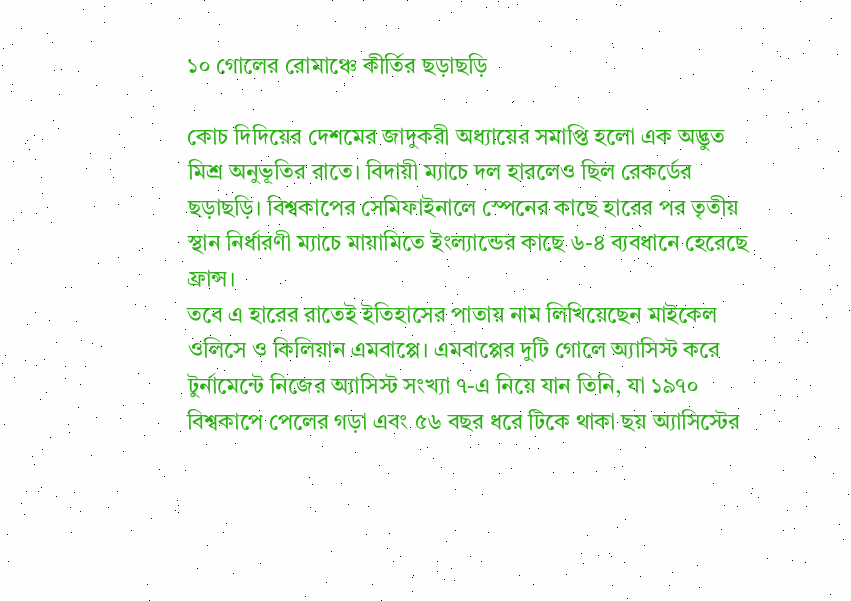১০ গোলের রোমাঞ্চে কীর্তির ছড়াছড়ি

কোচ দিদিয়ের দেশমের জাদুকরী অধ্যায়ের সমাপ্তি হলো এক অদ্ভুত মিশ্র অনুভূতির রাতে। বিদায়ী ম্যাচে দল হারলেও ছিল রেকর্ডের ছড়াছড়ি। বিশ্বকাপের সেমিফাইনালে স্পেনের কাছে হারের পর তৃতীয় স্থান নির্ধারণী ম্যাচে মায়ামিতে ইংল্যান্ডের কাছে ৬-৪ ব্যবধানে হেরেছে ফ্রান্স।
তবে এ হারের রাতেই ইতিহাসের পাতায় নাম লিখিয়েছেন মাইকেল ওলিসে ও কিলিয়ান এমবাপ্পে। এমবাপ্পের দুটি গোলে অ্যাসিস্ট করে টুর্নামেন্টে নিজের অ্যাসিস্ট সংখ্যা ৭-এ নিয়ে যান তিনি, যা ১৯৭০ বিশ্বকাপে পেলের গড়া এবং ৫৬ বছর ধরে টিকে থাকা ছয় অ্যাসিস্টের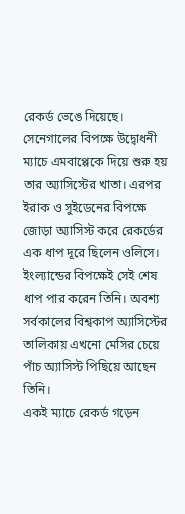রেকর্ড ভেঙে দিয়েছে। সেনেগালের বিপক্ষে উদ্বোধনী ম্যাচে এমবাপ্পেকে দিয়ে শুরু হয় তার অ্যাসিস্টের খাতা। এরপর ইরাক ও সুইডেনের বিপক্ষে জোড়া অ্যাসিস্ট করে রেকর্ডের এক ধাপ দূরে ছিলেন ওলিসে। ইংল্যান্ডের বিপক্ষেই সেই শেষ ধাপ পার করেন তিনি। অবশ্য সর্বকালের বিশ্বকাপ অ্যাসিস্টের তালিকায় এখনো মেসির চেয়ে পাঁচ অ্যাসিস্ট পিছিয়ে আছেন তিনি।
একই ম্যাচে রেকর্ড গড়েন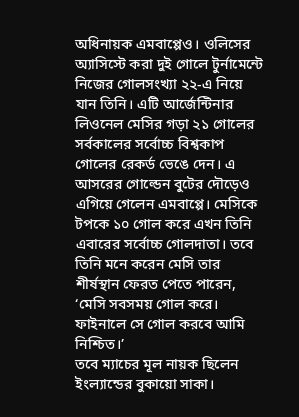অধিনায়ক এমবাপ্পেও। ওলিসের অ্যাসিস্টে করা দুই গোলে টুর্নামেন্টে নিজের গোলসংখ্যা ২২-এ নিয়ে যান তিনি। এটি আর্জেন্টিনার লিওনেল মেসির গড়া ২১ গোলের সর্বকালের সর্বোচ্চ বিশ্বকাপ গোলের রেকর্ড ভেঙে দেন। এ আসরের গোল্ডেন বুটের দৌড়েও এগিয়ে গেলেন এমবাপ্পে। মেসিকে টপকে ১০ গোল করে এখন তিনি এবারের সর্বোচ্চ গোলদাতা। তবে তিনি মনে করেন মেসি তার শীর্ষস্থান ফেরত পেতে পারেন, ‘মেসি সবসময় গোল করে। ফাইনালে সে গোল করবে আমি নিশ্চিত।’
তবে ম্যাচের মূল নায়ক ছিলেন ইংল্যান্ডের বুকায়ো সাকা।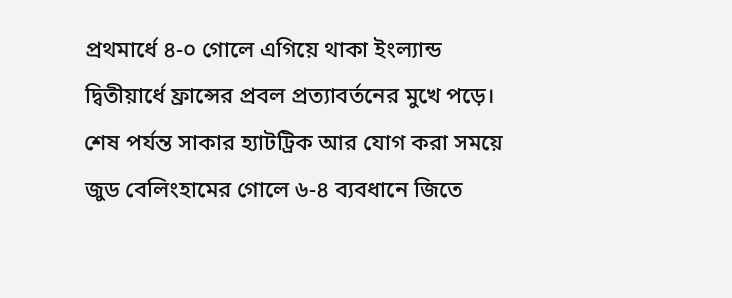প্রথমার্ধে ৪-০ গোলে এগিয়ে থাকা ইংল্যান্ড দ্বিতীয়ার্ধে ফ্রান্সের প্রবল প্রত্যাবর্তনের মুখে পড়ে। শেষ পর্যন্ত সাকার হ্যাটট্রিক আর যোগ করা সময়ে জুড বেলিংহামের গোলে ৬-৪ ব্যবধানে জিতে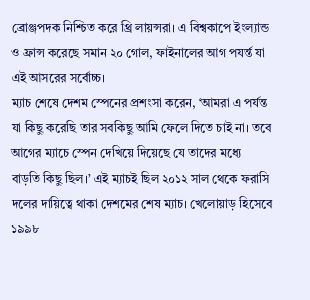ব্রোঞ্জপদক নিশ্চিত করে থ্রি লায়ন্সরা। এ বিশ্বকাপে ইংল্যান্ড ও ফ্রান্স করেছে সমান ২০ গোল, ফাইনালের আগ পযর্ন্ত যা এই আসরের সর্বোচ্চ।
ম্যাচ শেষে দেশম স্পেনের প্রশংসা করেন, ‘আমরা এ পর্যন্ত যা কিছু করেছি তার সবকিছু আমি ফেলে দিতে চাই না। তবে আগের ম্যাচে স্পেন দেখিয়ে দিয়েছে যে তাদের মধ্যে বাড়তি কিছু ছিল।’ এই ম্যাচই ছিল ২০১২ সাল থেকে ফরাসি দলের দায়িত্বে থাকা দেশমের শেষ ম্যাচ। খেলোয়াড় হিসেবে ১৯৯৮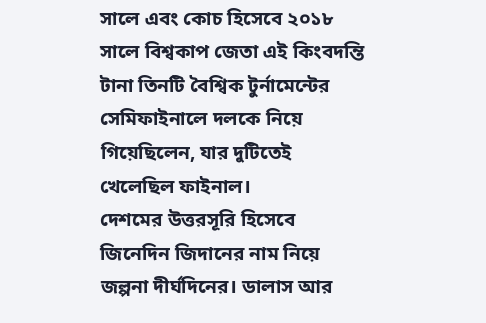সালে এবং কোচ হিসেবে ২০১৮ সালে বিশ্বকাপ জেতা এই কিংবদন্তি টানা তিনটি বৈশ্বিক টুর্নামেন্টের সেমিফাইনালে দলকে নিয়ে গিয়েছিলেন, যার দুটিতেই খেলেছিল ফাইনাল।
দেশমের উত্তরসূরি হিসেবে জিনেদিন জিদানের নাম নিয়ে জল্পনা দীর্ঘদিনের। ডালাস আর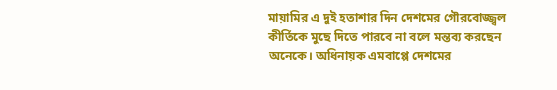মায়ামির এ দুই হতাশার দিন দেশমের গৌরবোজ্জ্বল কীর্তিকে মুছে দিতে পারবে না বলে মন্তব্য করছেন অনেকে। অধিনায়ক এমবাপ্পে দেশমের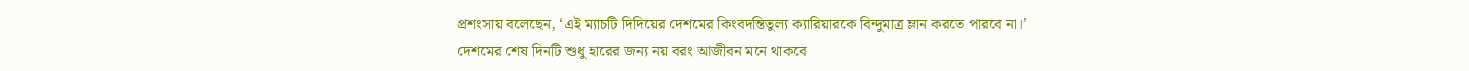প্রশংসায় বলেছেন, ‘এই ম্যাচটি দিদিয়ের দেশমের কিংবদন্তিতুল্য ক্যারিয়ারকে বিন্দুমাত্র ম্লান করতে পারবে না।’
দেশমের শেষ দিনটি শুধু হারের জন্য নয় বরং আজীবন মনে থাকবে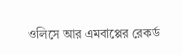ওলিসে আর এমবাপ্পের রেকর্ড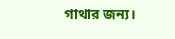গাথার জন্য।